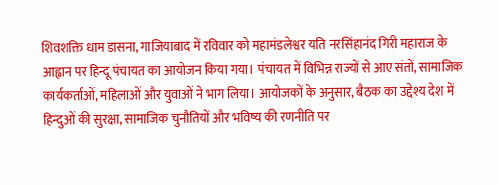शिवशक्ति धाम डासना, गाजियाबाद में रविवार को महामंडलेश्वर यति नरसिंहानंद गिरी महाराज के आह्वान पर हिन्दू पंचायत का आयोजन किया गया। पंचायत में विभिन्न राज्यों से आए संतों, सामाजिक कार्यकर्ताओं, महिलाओं और युवाओं ने भाग लिया। आयोजकों के अनुसार, बैठक का उद्देश्य देश में हिन्दुओं की सुरक्षा, सामाजिक चुनौतियों और भविष्य की रणनीति पर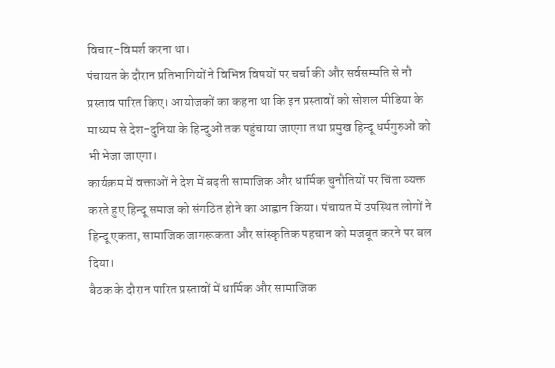विचार-विमर्श करना था।
पंचायत के दौरान प्रतिभागियों ने विभिन्न विषयों पर चर्चा की और सर्वसम्मति से नौ प्रस्ताव पारित किए। आयोजकों का कहना था कि इन प्रस्तावों को सोशल मीडिया के माध्यम से देश-दुनिया के हिन्दुओं तक पहुंचाया जाएगा तथा प्रमुख हिन्दू धर्मगुरुओं को भी भेजा जाएगा।
कार्यक्रम में वक्ताओं ने देश में बढ़ती सामाजिक और धार्मिक चुनौतियों पर चिंता व्यक्त करते हुए हिन्दू समाज को संगठित होने का आह्वान किया। पंचायत में उपस्थित लोगों ने हिन्दू एकता, सामाजिक जागरूकता और सांस्कृतिक पहचान को मजबूत करने पर बल दिया।
बैठक के दौरान पारित प्रस्तावों में धार्मिक और सामाजिक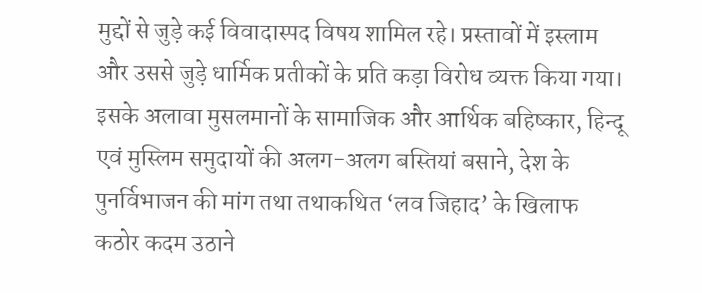मुद्दों से जुड़े कई विवादास्पद विषय शामिल रहे। प्रस्तावों में इस्लाम और उससे जुड़े धार्मिक प्रतीकों के प्रति कड़ा विरोध व्यक्त किया गया। इसके अलावा मुसलमानों के सामाजिक और आर्थिक बहिष्कार, हिन्दू एवं मुस्लिम समुदायों की अलग-अलग बस्तियां बसाने, देश के पुनर्विभाजन की मांग तथा तथाकथित ‘लव जिहाद’ के खिलाफ कठोर कदम उठाने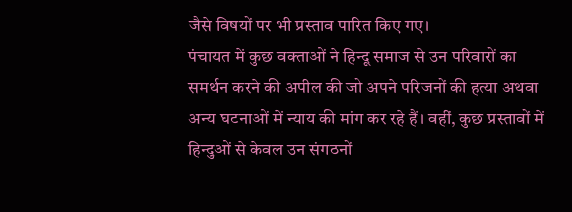जैसे विषयों पर भी प्रस्ताव पारित किए गए।
पंचायत में कुछ वक्ताओं ने हिन्दू समाज से उन परिवारों का समर्थन करने की अपील की जो अपने परिजनों की हत्या अथवा अन्य घटनाओं में न्याय की मांग कर रहे हैं। वहीं, कुछ प्रस्तावों में हिन्दुओं से केवल उन संगठनों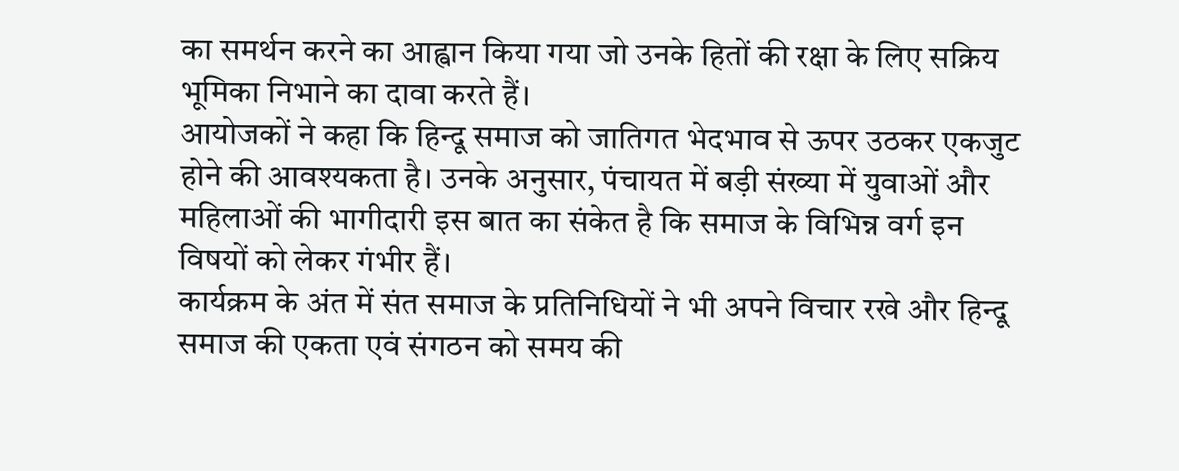का समर्थन करने का आह्वान किया गया जो उनके हितों की रक्षा के लिए सक्रिय भूमिका निभाने का दावा करते हैं।
आयोजकों ने कहा कि हिन्दू समाज को जातिगत भेदभाव से ऊपर उठकर एकजुट होने की आवश्यकता है। उनके अनुसार, पंचायत में बड़ी संख्या में युवाओं और महिलाओं की भागीदारी इस बात का संकेत है कि समाज के विभिन्न वर्ग इन विषयों को लेकर गंभीर हैं।
कार्यक्रम के अंत में संत समाज के प्रतिनिधियों ने भी अपने विचार रखे और हिन्दू समाज की एकता एवं संगठन को समय की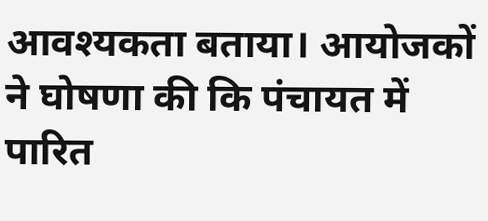आवश्यकता बताया। आयोजकों ने घोषणा की कि पंचायत में पारित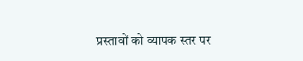प्रस्तावों को व्यापक स्तर पर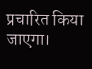प्रचारित किया जाएगा।